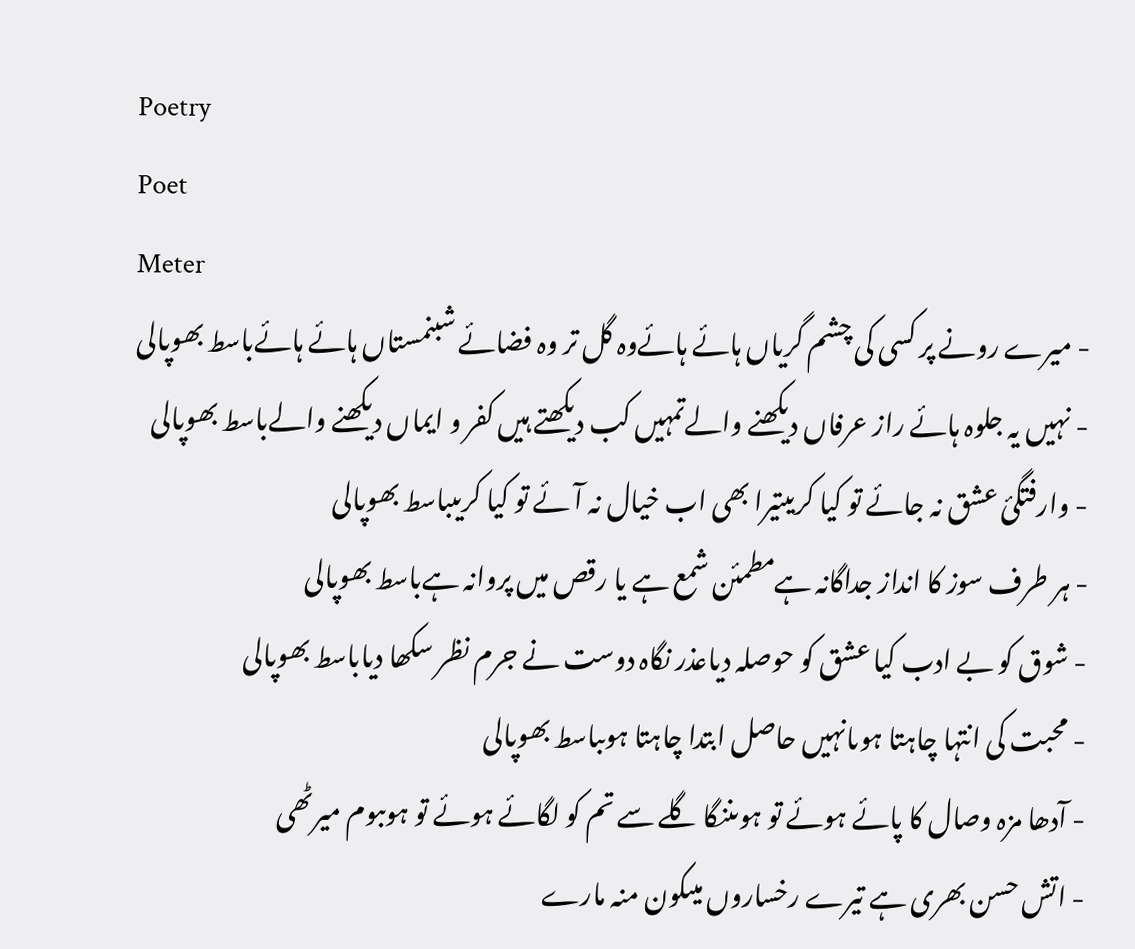Poetry
Poet
Meter
- میرے رونے پر کسی کی چشم گریاں ہائے ہائےوہ گل تر وہ فضائے شبنمستاں ہائے ہائےباسط بھوپالی
- نہیں یہ جلوہ ہائے راز عرفاں دیکھنے والےتمہیں کب دیکھتے ہیں کفر و ایماں دیکھنے والےباسط بھوپالی
- وارفتگیٔ عشق نہ جائے تو کیا کریںتیرا بھی اب خیال نہ آئے تو کیا کریںباسط بھوپالی
- ہر طرف سوز کا انداز جداگانہ ہےمطمئن شمع ہے یا رقص میں پروانہ ہےباسط بھوپالی
- شوق کو بے ادب کیا عشق کو حوصلہ دیاعذر نگاہ دوست نے جرم نظر سکھا دیاباسط بھوپالی
- محبت کی انتہا چاہتا ہوںانہیں حاصل ابتدا چاہتا ہوںباسط بھوپالی
- آدھا مزہ وصال کا پائے ہوئے تو ہوںننگا گلے سے تم کو لگائے ہوئے تو ہوںبوم میرٹھی
- اتش حسن بھری ہے تیرے رخساروں میںکون منہ مارے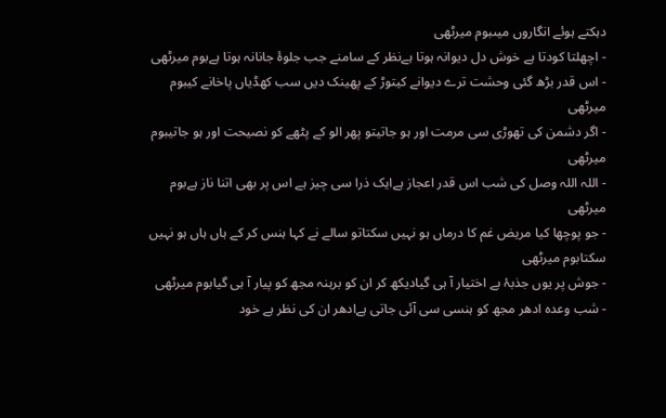دہکتے ہوئے انگاروں میںبوم میرٹھی
- اچھلتا کودتا ہے خوش دل دیوانہ ہوتا ہےنظر کے سامنے جب جلوۂ جانانہ ہوتا ہےبوم میرٹھی
- اس قدر بڑھ گئی وحشت ترے دیوانے کیتوڑ کے پھینک دیں سب کھڈیاں پاخانے کیبوم میرٹھی
- اگر دشمن کی تھوڑی سی مرمت اور ہو جاتیتو پھر الو کے پٹھے کو نصیحت اور ہو جاتیبوم میرٹھی
- اللہ اللہ وصل کی شب اس قدر اعجاز ہےایک ذرا سی چیز ہے اس پر بھی اتنا ناز ہےبوم میرٹھی
- جو پوچھا کیا مریض غم کا درماں ہو نہیں سکتاتو سالے نے کہا ہنس کر کے ہاں ہاں ہو نہیں سکتابوم میرٹھی
- جوش پر یوں جذبۂ بے اختیار آ ہی گیادیکھ کر ان کو برہنہ مجھ کو پیار آ ہی گیابوم میرٹھی
- شب وعدہ ادھر مجھ کو ہنسی سی آئی جاتی ہےادھر ان کی نظر ہے خود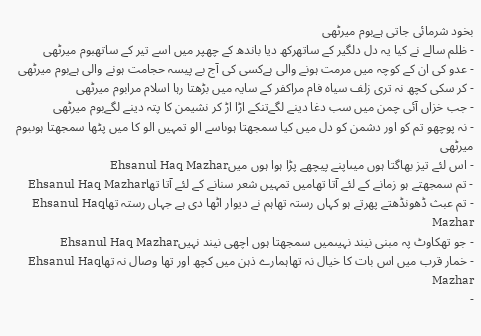بخود شرمائی جاتی ہےبوم میرٹھی
- ظلم سالے نے کیا یہ دل دلگیر کے ساتھرکھ دیا باندھ کے چھپر میں اسے تیر کے ساتھبوم میرٹھی
- عدو کی ان کے کوچہ میں مرمت ہونے والی ہےکسی کی آج بے پیسہ حجامت ہونے والی ہےبوم میرٹھی
- کر سکی کچھ نہ تری زلف سیاہ فام مراکفر کے سایہ میں بڑھتا رہا اسلام مرابوم میرٹھی
- جب خزاں آئی چمن میں سب دغا دینے لگےتنکے اڑا اڑ کر نشیمن کا پتہ دینے لگےبوم میرٹھی
- نہ پوچھو تم کو اور دشمن کو دل میں کیا سمجھتا ہوںاسے الو تمہیں الو کا میں پٹھا سمجھتا ہوںبوم میرٹھی
- اس لئے تیز بھاگتا ہوں میںاپنے پیچھے پڑا ہوا ہوں میںEhsanul Haq Mazhar
- تم سمجھتے ہو زمانے کے لئے آتا تھامیں تمہیں شعر سنانے کے لئے آتا تھاEhsanul Haq Mazhar
- تم عبث ڈھونڈھتے پھرتے ہو کہاں رستہ تھاہم نے دیوار اٹھا دی ہے جہاں رستہ تھاEhsanul Haq Mazhar
- جو تھکاوٹ پہ مبنی نیند نہیںمیں سمجھتا ہوں اچھی نیند نہیںEhsanul Haq Mazhar
- خمار قرب میں اس بات کا خیال نہ تھاہمارے ذہن میں کچھ اور تھا وصال نہ تھاEhsanul Haq Mazhar
-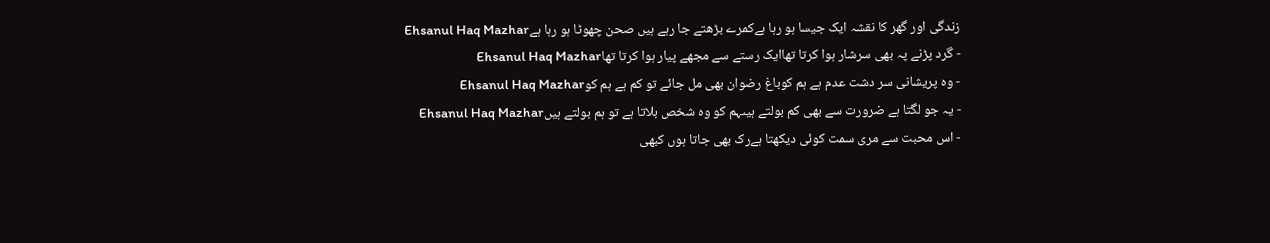زندگی اور گھر کا نقشہ ایک جیسا ہو رہا ہےکمرے بڑھتے جا رہے ہیں صحن چھوٹا ہو رہا ہےEhsanul Haq Mazhar
- گرد پڑنے پہ بھی سرشار ہوا کرتا تھاایک رستے سے مجھے پیار ہوا کرتا تھاEhsanul Haq Mazhar
- وہ پریشانی سر دشت عدم ہے ہم کوباغ رضوان بھی مل جائے تو کم ہے ہم کوEhsanul Haq Mazhar
- یہ جو لگتا ہے ضرورت سے بھی کم بولتے ہیںہم کو وہ شخص بلاتا ہے تو ہم بولتے ہیںEhsanul Haq Mazhar
- اس محبت سے مری سمت کوئی دیکھتا ہےرک بھی جاتا ہوں کبھی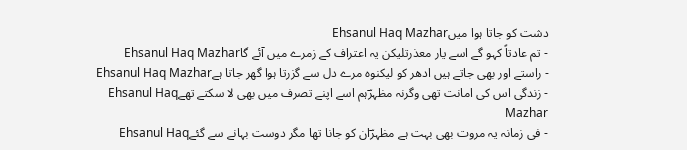دشت کو جاتا ہوا میںEhsanul Haq Mazhar
- تم عادتاً کہو گے اسے یار معذرتلیکن یہ اعتراف کے زمرے میں آئے گاEhsanul Haq Mazhar
- راستے اور بھی جاتے ہیں ادھر کو لیکنوہ مرے دل سے گزرتا ہوا گھر جاتا ہےEhsanul Haq Mazhar
- زندگی اس کی امانت تھی وگرنہ مظہرؔہم اسے اپنے تصرف میں بھی لا سکتے تھےEhsanul Haq Mazhar
- فی زمانہ یہ مروت بھی بہت ہے مظہرؔان کو جانا تھا مگر دوست بہانے سے گئےEhsanul Haq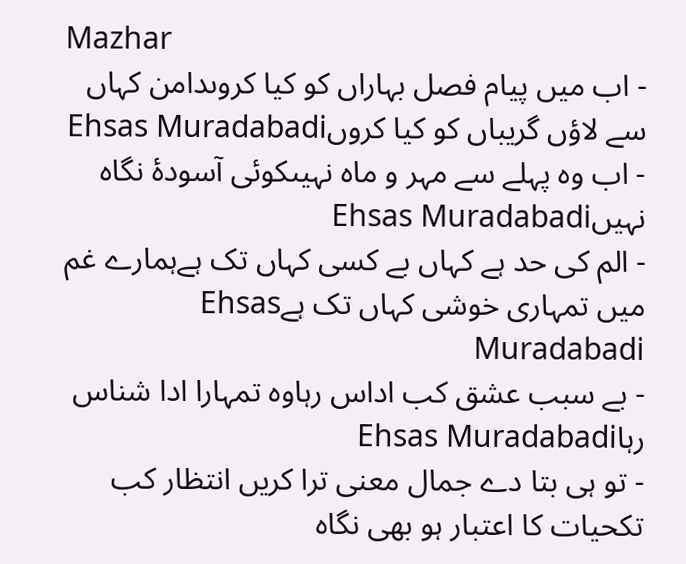Mazhar
- اب میں پیام فصل بہاراں کو کیا کروںدامن کہاں سے لاؤں گریباں کو کیا کروںEhsas Muradabadi
- اب وہ پہلے سے مہر و ماہ نہیںکوئی آسودۂ نگاہ نہیںEhsas Muradabadi
- الم کی حد ہے کہاں بے کسی کہاں تک ہےہمارے غم میں تمہاری خوشی کہاں تک ہےEhsas Muradabadi
- بے سبب عشق کب اداس رہاوہ تمہارا ادا شناس رہاEhsas Muradabadi
- تو ہی بتا دے جمال معنی ترا کریں انتظار کب تکحیات کا اعتبار ہو بھی نگاہ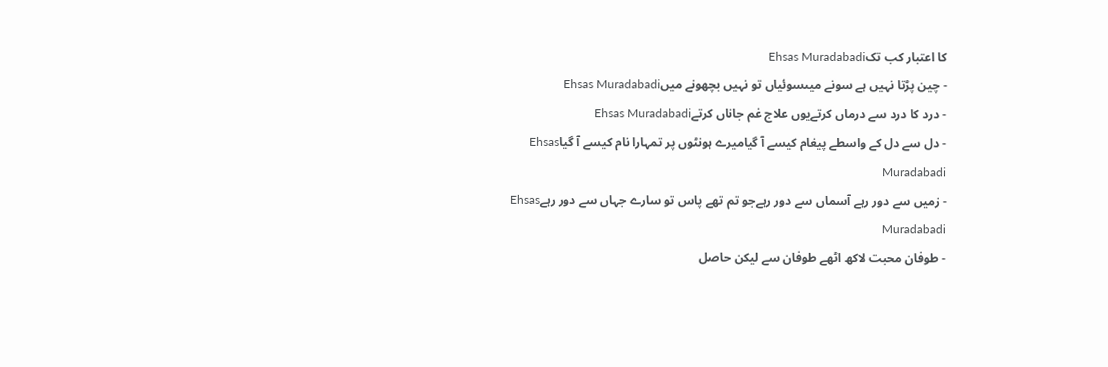کا اعتبار کب تکEhsas Muradabadi
- چین پڑتا نہیں ہے سونے میںسوئیاں تو نہیں بچھونے میںEhsas Muradabadi
- درد کا درد سے درماں کرتےیوں علاج غم جاناں کرتےEhsas Muradabadi
- دل سے دل کے واسطے پیغام کیسے آ گیامیرے ہونٹوں پر تمہارا نام کیسے آ گیاEhsas Muradabadi
- زمیں سے دور رہے آسماں سے دور رہےجو تم تھے پاس تو سارے جہاں سے دور رہےEhsas Muradabadi
- طوفان محبت لاکھ اٹھے طوفان سے لیکن حاصل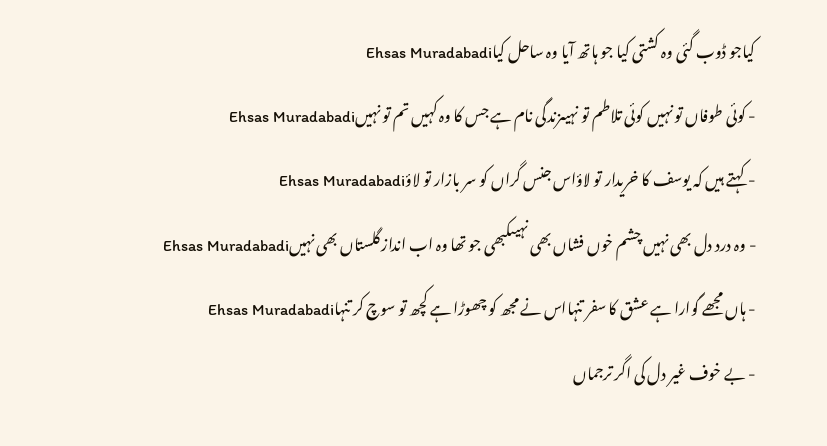کیاجو ڈوب گئی وہ کشتی کیا جو ہاتھ آیا وہ ساحل کیاEhsas Muradabadi
- کوئی طوفاں تو نہیں کوئی تلاطم تو نہیںزندگی نام ہے جس کا وہ کہیں تم تو نہیںEhsas Muradabadi
- کہتے ہیں کہ یوسف کا خریدار تو لاؤاس جنس گراں کو سر بازار تو لاؤEhsas Muradabadi
- وہ درد دل بھی نہیں چشم خوں فشاں بھی نہیںکبھی جو تھا وہ اب انداز گلستاں بھی نہیںEhsas Muradabadi
- ہاں مجھے گوارا ہے عشق کا سفر تنہااس نے مجھ کو چھوڑا ہے کچھ تو سوچ کر تنہاEhsas Muradabadi
- بے خوف غیر دل کی اگر ترجماں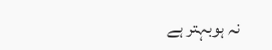نہ ہوبہتر ہے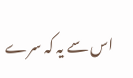اس سے یہ کہ سرے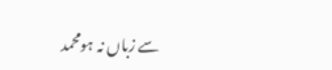سے زباں نہ ہومحمد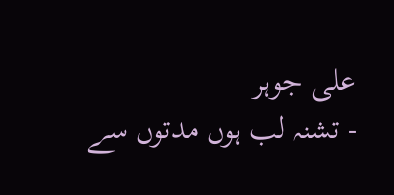علی جوہر
- تشنہ لب ہوں مدتوں سے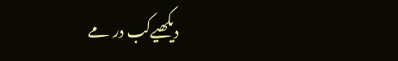دیکھیےکب در مے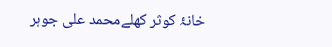خانۂ کوثر کھلےمحمد علی جوہر